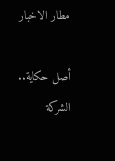مطار الاخبار

أصل حكاية.. الشركة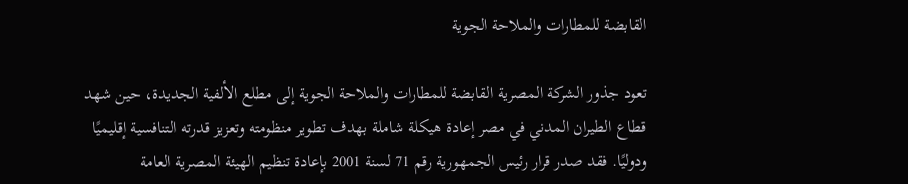القابضة للمطارات والملاحة الجوية

تعود جذور الشركة المصرية القابضة للمطارات والملاحة الجوية إلى مطلع الألفية الجديدة، حين شهد قطاع الطيران المدني في مصر إعادة هيكلة شاملة بهدف تطوير منظومته وتعزيز قدرته التنافسية إقليميًا ودوليًا. فقد صدر قرار رئيس الجمهورية رقم 71 لسنة 2001 بإعادة تنظيم الهيئة المصرية العامة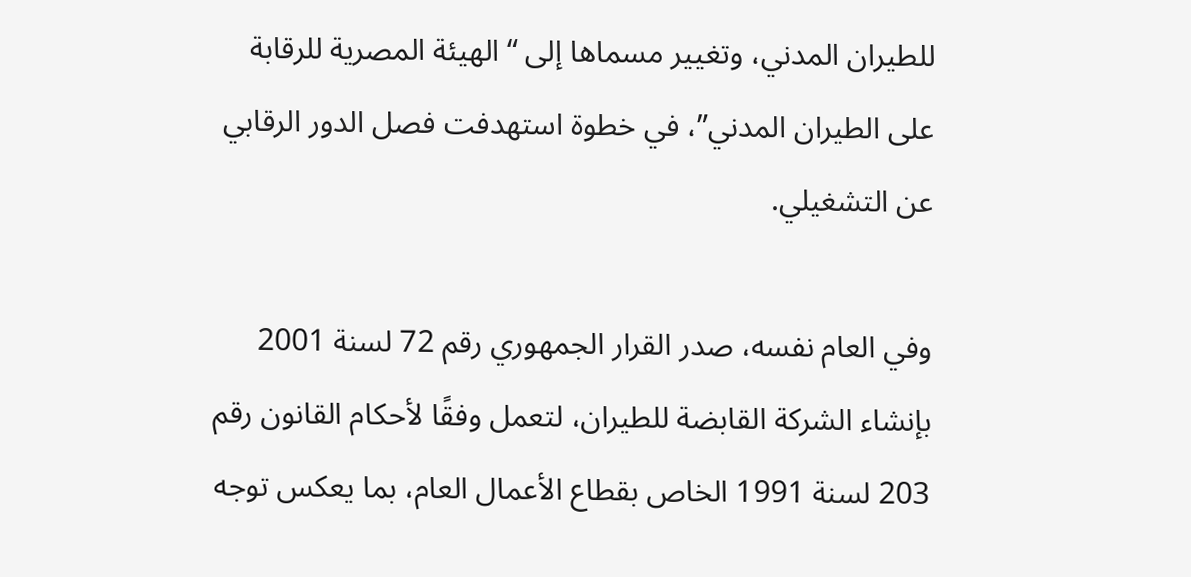للطيران المدني، وتغيير مسماها إلى “الهيئة المصرية للرقابة على الطيران المدني”، في خطوة استهدفت فصل الدور الرقابي عن التشغيلي.

وفي العام نفسه، صدر القرار الجمهوري رقم 72 لسنة 2001 بإنشاء الشركة القابضة للطيران، لتعمل وفقًا لأحكام القانون رقم 203 لسنة 1991 الخاص بقطاع الأعمال العام، بما يعكس توجه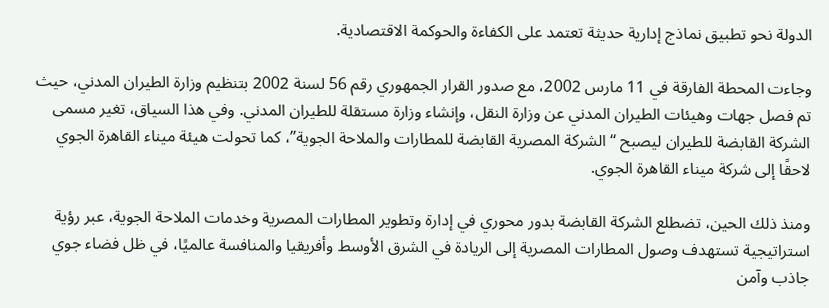الدولة نحو تطبيق نماذج إدارية حديثة تعتمد على الكفاءة والحوكمة الاقتصادية.

وجاءت المحطة الفارقة في 11 مارس 2002، مع صدور القرار الجمهوري رقم 56 لسنة 2002 بتنظيم وزارة الطيران المدني، حيث تم فصل جهات وهيئات الطيران المدني عن وزارة النقل، وإنشاء وزارة مستقلة للطيران المدني. وفي هذا السياق، تغير مسمى الشركة القابضة للطيران ليصبح “الشركة المصرية القابضة للمطارات والملاحة الجوية”، كما تحولت هيئة ميناء القاهرة الجوي لاحقًا إلى شركة ميناء القاهرة الجوي.

ومنذ ذلك الحين، تضطلع الشركة القابضة بدور محوري في إدارة وتطوير المطارات المصرية وخدمات الملاحة الجوية، عبر رؤية استراتيجية تستهدف وصول المطارات المصرية إلى الريادة في الشرق الأوسط وأفريقيا والمنافسة عالميًا، في ظل فضاء جوي جاذب وآمن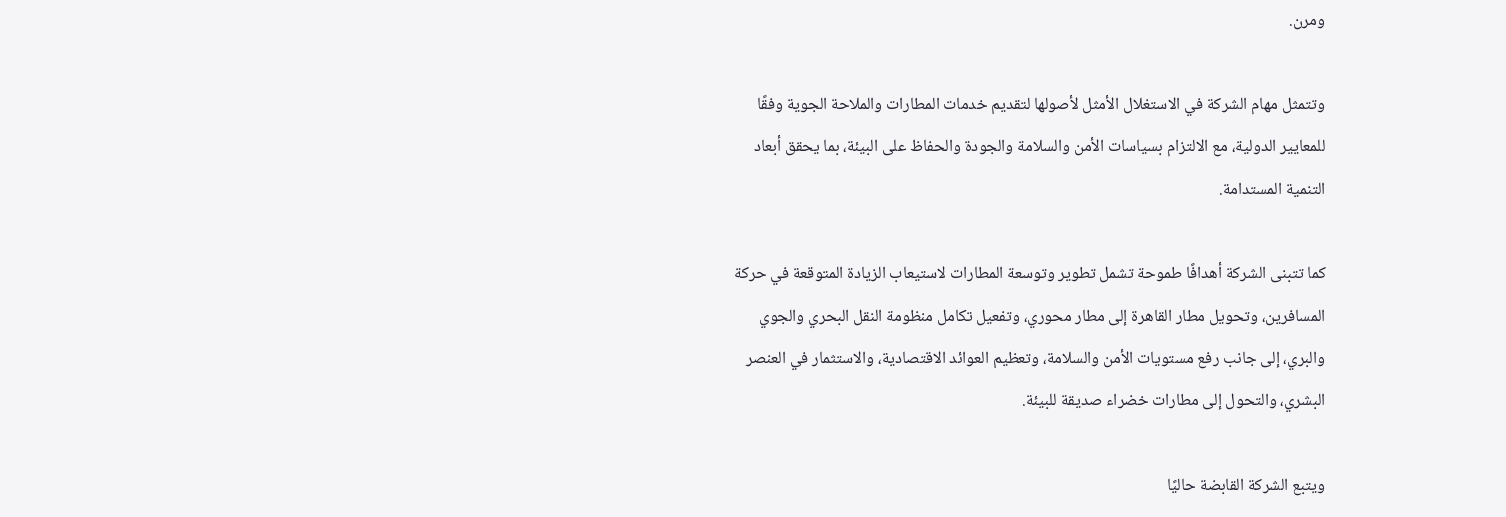ومرن.

وتتمثل مهام الشركة في الاستغلال الأمثل لأصولها لتقديم خدمات المطارات والملاحة الجوية وفقًا للمعايير الدولية، مع الالتزام بسياسات الأمن والسلامة والجودة والحفاظ على البيئة، بما يحقق أبعاد التنمية المستدامة.

كما تتبنى الشركة أهدافًا طموحة تشمل تطوير وتوسعة المطارات لاستيعاب الزيادة المتوقعة في حركة المسافرين، وتحويل مطار القاهرة إلى مطار محوري، وتفعيل تكامل منظومة النقل البحري والجوي والبري، إلى جانب رفع مستويات الأمن والسلامة، وتعظيم العوائد الاقتصادية، والاستثمار في العنصر البشري، والتحول إلى مطارات خضراء صديقة للبيئة.

ويتبع الشركة القابضة حاليًا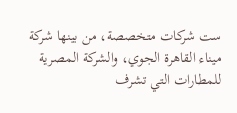ست شركات متخصصة، من بينها شركة ميناء القاهرة الجوي، والشركة المصرية للمطارات التي تشرف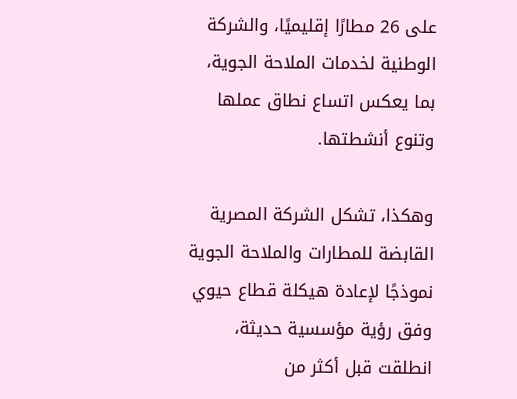على 26 مطارًا إقليميًا، والشركة الوطنية لخدمات الملاحة الجوية، بما يعكس اتساع نطاق عملها وتنوع أنشطتها.

وهكذا، تشكل الشركة المصرية القابضة للمطارات والملاحة الجوية نموذجًا لإعادة هيكلة قطاع حيوي وفق رؤية مؤسسية حديثة، انطلقت قبل أكثر من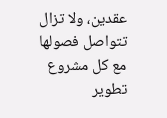عقدين، ولا تزال تتواصل فصولها مع كل مشروع تطوير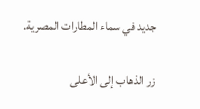جديد في سماء المطارات المصرية.

زر الذهاب إلى الأعلى